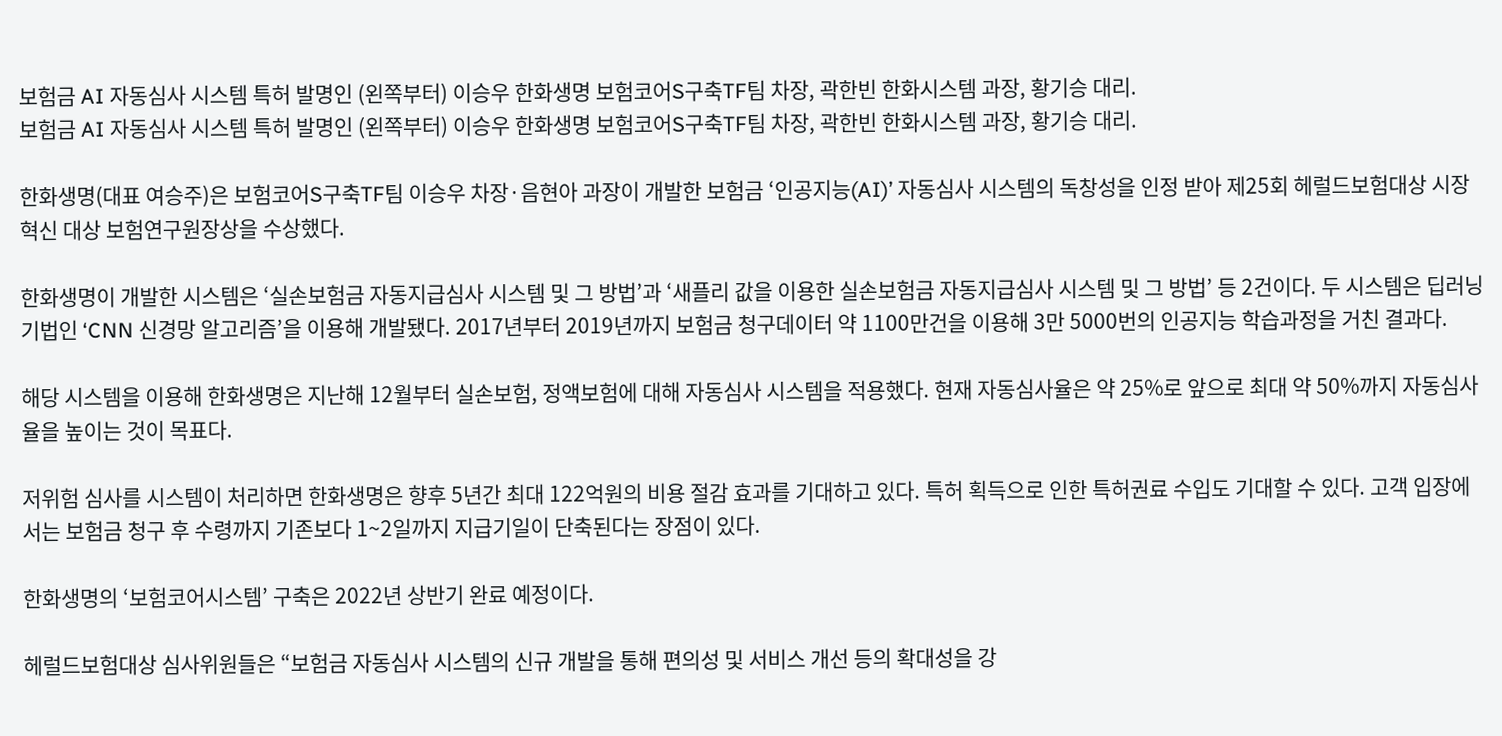보험금 AI 자동심사 시스템 특허 발명인 (왼쪽부터) 이승우 한화생명 보험코어S구축TF팀 차장, 곽한빈 한화시스템 과장, 황기승 대리.
보험금 AI 자동심사 시스템 특허 발명인 (왼쪽부터) 이승우 한화생명 보험코어S구축TF팀 차장, 곽한빈 한화시스템 과장, 황기승 대리.

한화생명(대표 여승주)은 보험코어S구축TF팀 이승우 차장·음현아 과장이 개발한 보험금 ‘인공지능(AI)’ 자동심사 시스템의 독창성을 인정 받아 제25회 헤럴드보험대상 시장혁신 대상 보험연구원장상을 수상했다.

한화생명이 개발한 시스템은 ‘실손보험금 자동지급심사 시스템 및 그 방법’과 ‘새플리 값을 이용한 실손보험금 자동지급심사 시스템 및 그 방법’ 등 2건이다. 두 시스템은 딥러닝 기법인 ‘CNN 신경망 알고리즘’을 이용해 개발됐다. 2017년부터 2019년까지 보험금 청구데이터 약 1100만건을 이용해 3만 5000번의 인공지능 학습과정을 거친 결과다.

해당 시스템을 이용해 한화생명은 지난해 12월부터 실손보험, 정액보험에 대해 자동심사 시스템을 적용했다. 현재 자동심사율은 약 25%로 앞으로 최대 약 50%까지 자동심사율을 높이는 것이 목표다.

저위험 심사를 시스템이 처리하면 한화생명은 향후 5년간 최대 122억원의 비용 절감 효과를 기대하고 있다. 특허 획득으로 인한 특허권료 수입도 기대할 수 있다. 고객 입장에서는 보험금 청구 후 수령까지 기존보다 1~2일까지 지급기일이 단축된다는 장점이 있다.

한화생명의 ‘보험코어시스템’ 구축은 2022년 상반기 완료 예정이다.

헤럴드보험대상 심사위원들은 “보험금 자동심사 시스템의 신규 개발을 통해 편의성 및 서비스 개선 등의 확대성을 강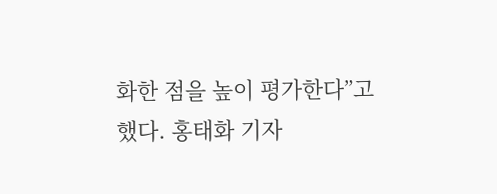화한 점을 높이 평가한다”고 했다. 홍태화 기자